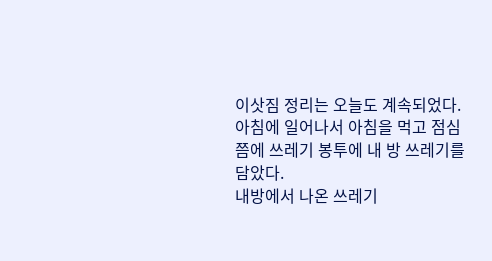이삿짐 정리는 오늘도 계속되었다.
아침에 일어나서 아침을 먹고 점심쯤에 쓰레기 봉투에 내 방 쓰레기를 담았다.
내방에서 나온 쓰레기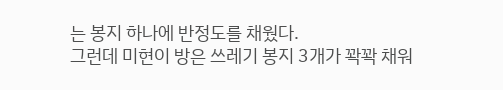는 봉지 하나에 반정도를 채웠다.
그런데 미현이 방은 쓰레기 봉지 3개가 꽉꽉 채워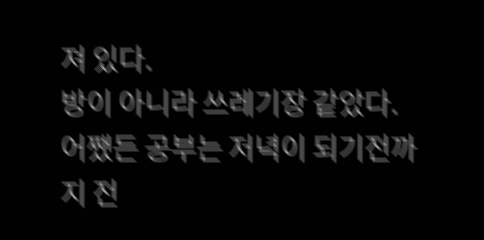져 있다.
방이 아니라 쓰레기장 같았다.
어쨌든 공부는 저녁이 되기전까지 전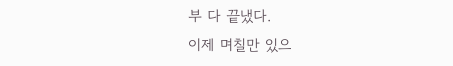부 다 끝냈다.
이제 며칠만 있으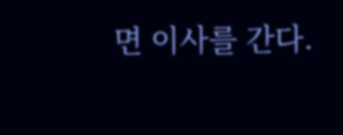면 이사를 간다.